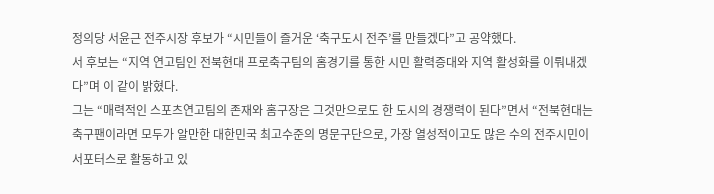정의당 서윤근 전주시장 후보가 “시민들이 즐거운 ‘축구도시 전주’를 만들겠다”고 공약했다.
서 후보는 “지역 연고팀인 전북현대 프로축구팀의 홈경기를 통한 시민 활력증대와 지역 활성화를 이뤄내겠다”며 이 같이 밝혔다.
그는 “매력적인 스포츠연고팀의 존재와 홈구장은 그것만으로도 한 도시의 경쟁력이 된다”면서 “전북현대는 축구팬이라면 모두가 알만한 대한민국 최고수준의 명문구단으로, 가장 열성적이고도 많은 수의 전주시민이 서포터스로 활동하고 있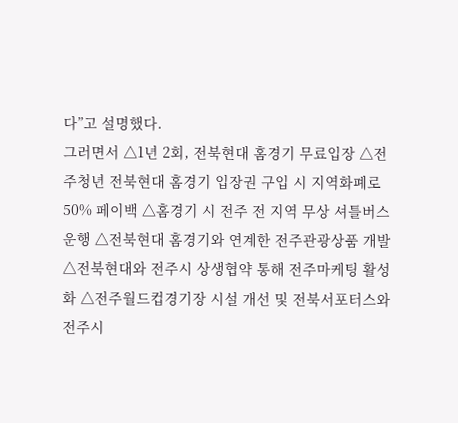다”고 설명했다.
그러면서 △1년 2회, 전북현대 홈경기 무료입장 △전주청년 전북현대 홈경기 입장권 구입 시 지역화폐로 50% 페이백 △홈경기 시 전주 전 지역 무상 셔틀버스 운행 △전북현대 홈경기와 연계한 전주관광상품 개발 △전북현대와 전주시 상생협약 통해 전주마케팅 활성화 △전주월드컵경기장 시설 개선 및 전북서포터스와 전주시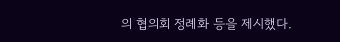의 협의회 정례화 등을 제시했다.